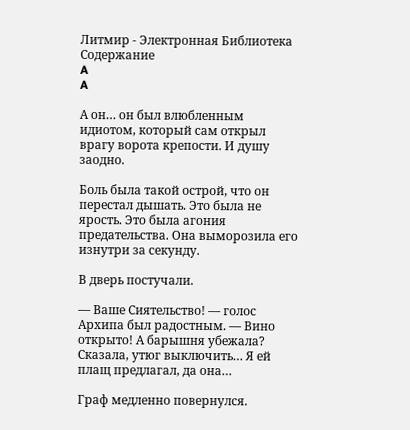Литмир - Электронная Библиотека
Содержание
A
A

А он… он был влюбленным идиотом, который сам открыл врагу ворота крепости. И душу заодно.

Боль была такой острой, что он перестал дышать. Это была не ярость. Это была агония предательства. Она выморозила его изнутри за секунду.

В дверь постучали.

— Ваше Сиятельство! — голос Архипа был радостным. — Вино открыто! А барышня убежала? Сказала, утюг выключить… Я ей плащ предлагал, да она…

Граф медленно повернулся.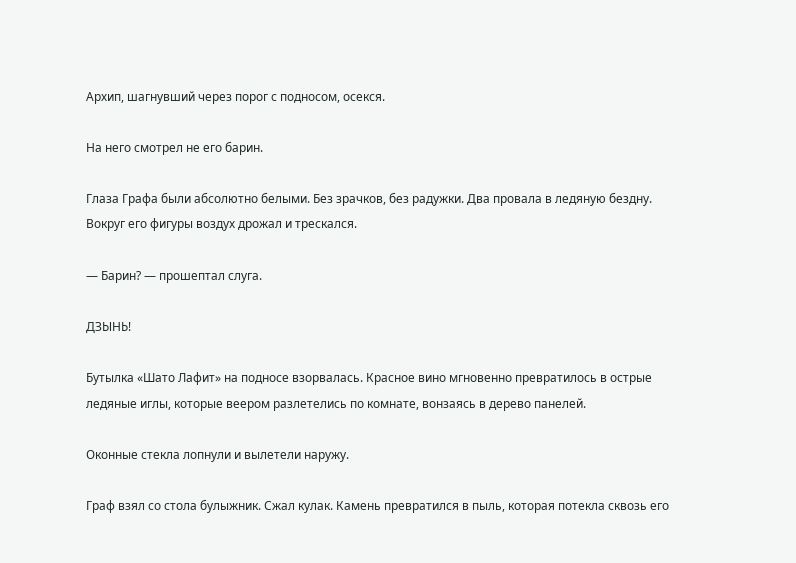Архип, шагнувший через порог с подносом, осекся.

На него смотрел не его барин.

Глаза Графа были абсолютно белыми. Без зрачков, без радужки. Два провала в ледяную бездну. Вокруг его фигуры воздух дрожал и трескался.

— Барин? — прошептал слуга.

ДЗЫНЬ!

Бутылка «Шато Лафит» на подносе взорвалась. Красное вино мгновенно превратилось в острые ледяные иглы, которые веером разлетелись по комнате, вонзаясь в дерево панелей.

Оконные стекла лопнули и вылетели наружу.

Граф взял со стола булыжник. Сжал кулак. Камень превратился в пыль, которая потекла сквозь его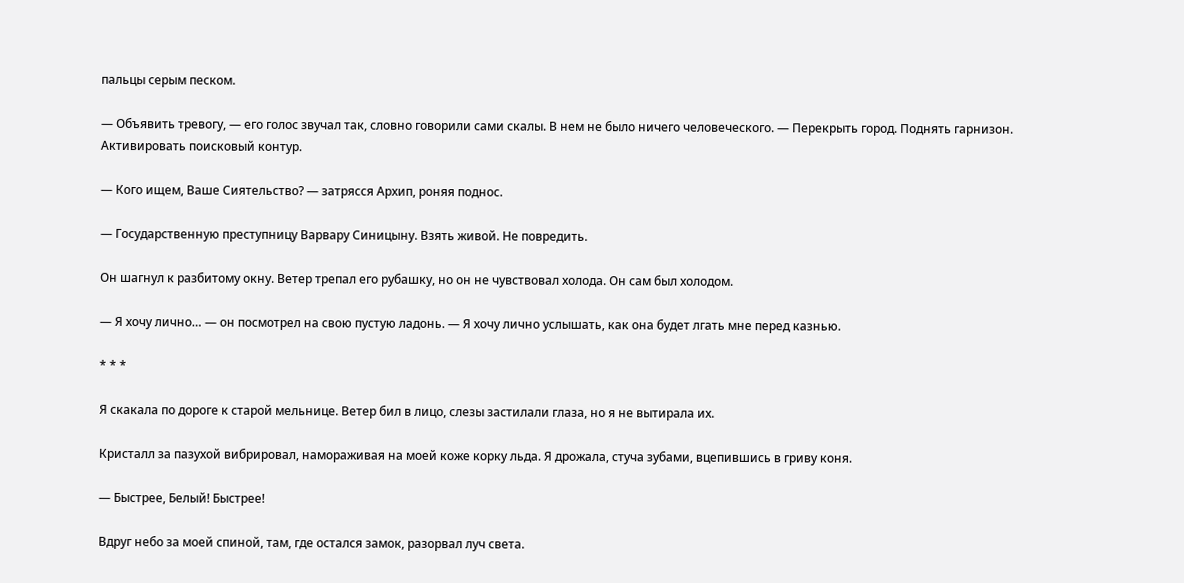пальцы серым песком.

— Объявить тревогу, — его голос звучал так, словно говорили сами скалы. В нем не было ничего человеческого. — Перекрыть город. Поднять гарнизон. Активировать поисковый контур.

— Кого ищем, Ваше Сиятельство? — затрясся Архип, роняя поднос.

— Государственную преступницу Варвару Синицыну. Взять живой. Не повредить.

Он шагнул к разбитому окну. Ветер трепал его рубашку, но он не чувствовал холода. Он сам был холодом.

— Я хочу лично… — он посмотрел на свою пустую ладонь. — Я хочу лично услышать, как она будет лгать мне перед казнью.

* * *

Я скакала по дороге к старой мельнице. Ветер бил в лицо, слезы застилали глаза, но я не вытирала их.

Кристалл за пазухой вибрировал, намораживая на моей коже корку льда. Я дрожала, стуча зубами, вцепившись в гриву коня.

— Быстрее, Белый! Быстрее!

Вдруг небо за моей спиной, там, где остался замок, разорвал луч света.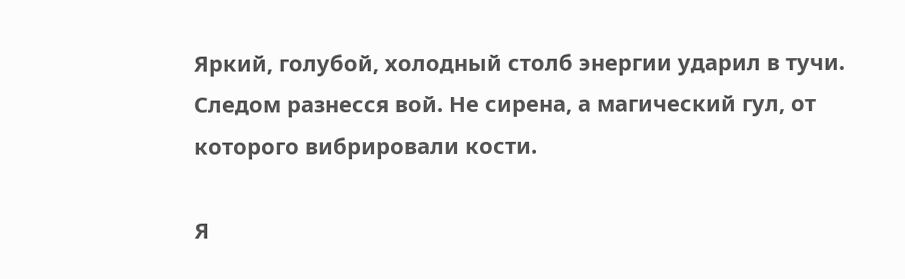Яркий, голубой, холодный столб энергии ударил в тучи. Следом разнесся вой. Не сирена, а магический гул, от которого вибрировали кости.

Я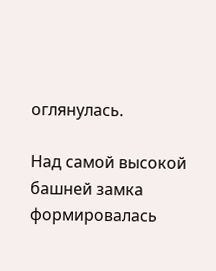оглянулась.

Над самой высокой башней замка формировалась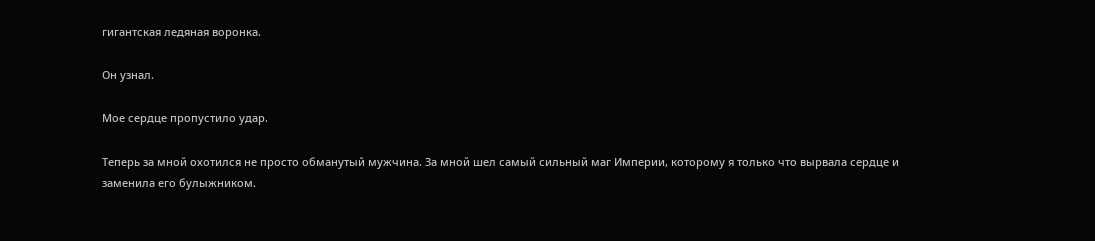гигантская ледяная воронка.

Он узнал.

Мое сердце пропустило удар.

Теперь за мной охотился не просто обманутый мужчина. За мной шел самый сильный маг Империи, которому я только что вырвала сердце и заменила его булыжником.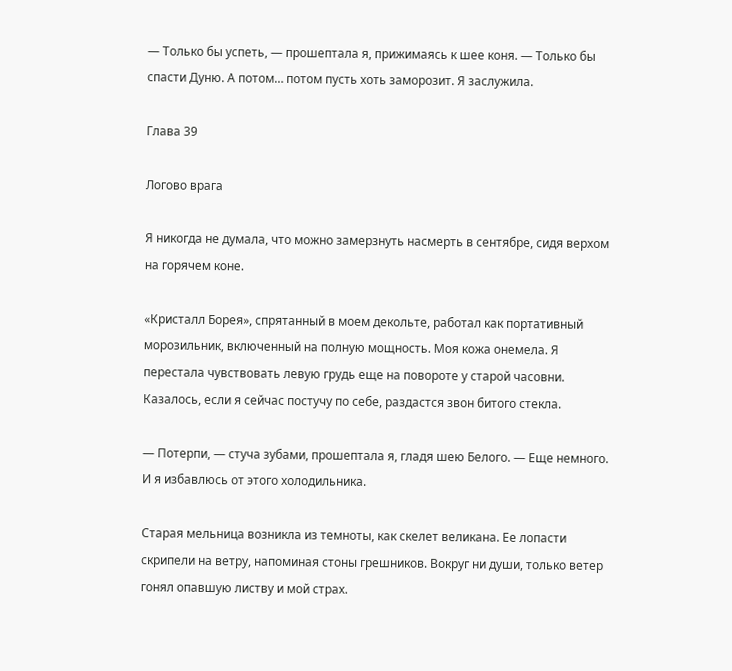— Только бы успеть, — прошептала я, прижимаясь к шее коня. — Только бы спасти Дуню. А потом… потом пусть хоть заморозит. Я заслужила.

Глава 39

Логово врага

Я никогда не думала, что можно замерзнуть насмерть в сентябре, сидя верхом на горячем коне.

«Кристалл Борея», спрятанный в моем декольте, работал как портативный морозильник, включенный на полную мощность. Моя кожа онемела. Я перестала чувствовать левую грудь еще на повороте у старой часовни. Казалось, если я сейчас постучу по себе, раздастся звон битого стекла.

— Потерпи, — стуча зубами, прошептала я, гладя шею Белого. — Еще немного. И я избавлюсь от этого холодильника.

Старая мельница возникла из темноты, как скелет великана. Ее лопасти скрипели на ветру, напоминая стоны грешников. Вокруг ни души, только ветер гонял опавшую листву и мой страх.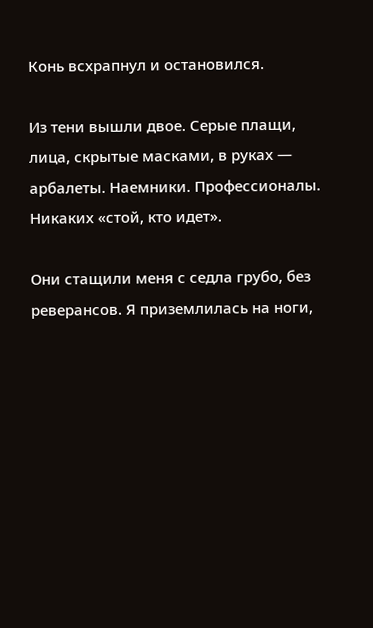Конь всхрапнул и остановился.

Из тени вышли двое. Серые плащи, лица, скрытые масками, в руках — арбалеты. Наемники. Профессионалы. Никаких «стой, кто идет».

Они стащили меня с седла грубо, без реверансов. Я приземлилась на ноги,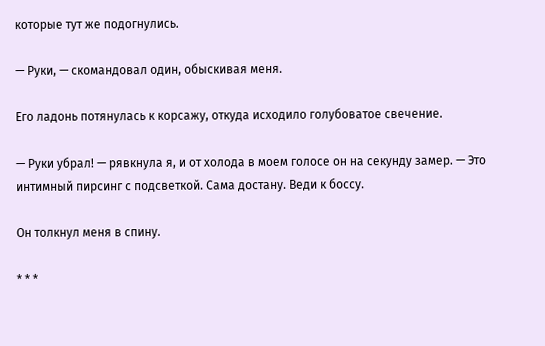которые тут же подогнулись.

— Руки, — скомандовал один, обыскивая меня.

Его ладонь потянулась к корсажу, откуда исходило голубоватое свечение.

— Руки убрал! — рявкнула я, и от холода в моем голосе он на секунду замер. — Это интимный пирсинг с подсветкой. Сама достану. Веди к боссу.

Он толкнул меня в спину.

* * *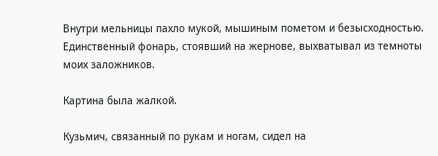Внутри мельницы пахло мукой, мышиным пометом и безысходностью. Единственный фонарь, стоявший на жернове, выхватывал из темноты моих заложников.

Картина была жалкой.

Кузьмич, связанный по рукам и ногам, сидел на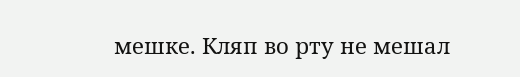мешке. Кляп во рту не мешал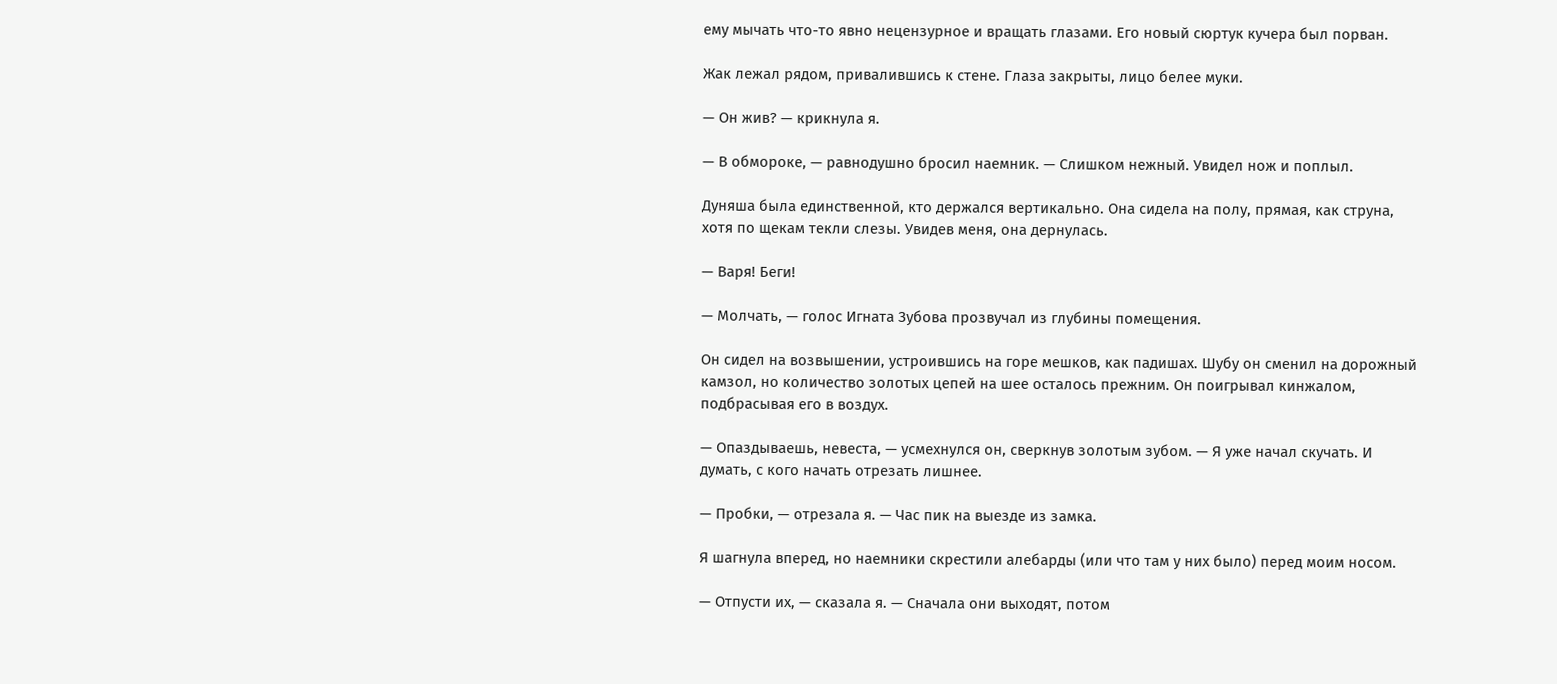ему мычать что-то явно нецензурное и вращать глазами. Его новый сюртук кучера был порван.

Жак лежал рядом, привалившись к стене. Глаза закрыты, лицо белее муки.

— Он жив? — крикнула я.

— В обмороке, — равнодушно бросил наемник. — Слишком нежный. Увидел нож и поплыл.

Дуняша была единственной, кто держался вертикально. Она сидела на полу, прямая, как струна, хотя по щекам текли слезы. Увидев меня, она дернулась.

— Варя! Беги!

— Молчать, — голос Игната Зубова прозвучал из глубины помещения.

Он сидел на возвышении, устроившись на горе мешков, как падишах. Шубу он сменил на дорожный камзол, но количество золотых цепей на шее осталось прежним. Он поигрывал кинжалом, подбрасывая его в воздух.

— Опаздываешь, невеста, — усмехнулся он, сверкнув золотым зубом. — Я уже начал скучать. И думать, с кого начать отрезать лишнее.

— Пробки, — отрезала я. — Час пик на выезде из замка.

Я шагнула вперед, но наемники скрестили алебарды (или что там у них было) перед моим носом.

— Отпусти их, — сказала я. — Сначала они выходят, потом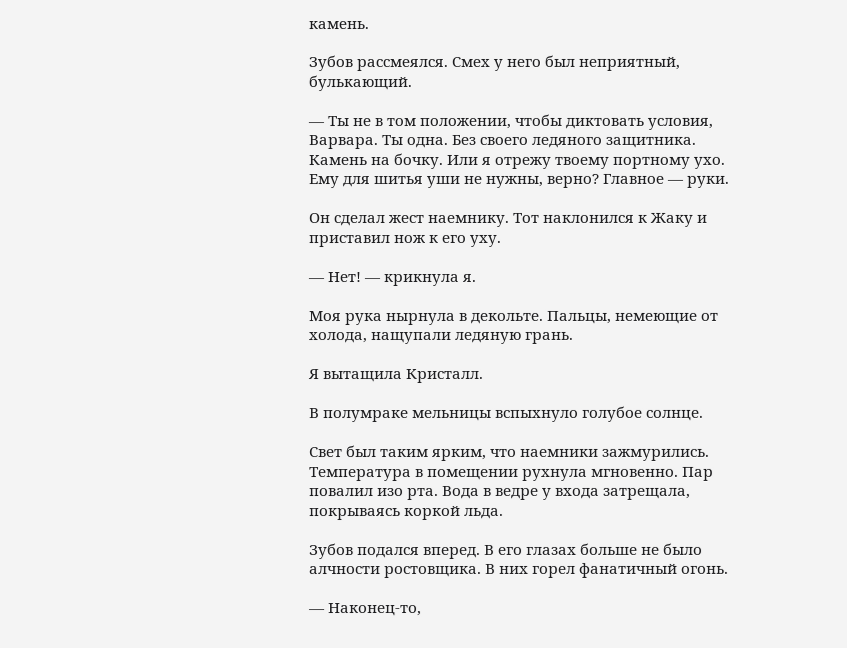камень.

Зубов рассмеялся. Смех у него был неприятный, булькающий.

— Ты не в том положении, чтобы диктовать условия, Варвара. Ты одна. Без своего ледяного защитника. Камень на бочку. Или я отрежу твоему портному ухо. Ему для шитья уши не нужны, верно? Главное — руки.

Он сделал жест наемнику. Тот наклонился к Жаку и приставил нож к его уху.

— Нет! — крикнула я.

Моя рука нырнула в декольте. Пальцы, немеющие от холода, нащупали ледяную грань.

Я вытащила Кристалл.

В полумраке мельницы вспыхнуло голубое солнце.

Свет был таким ярким, что наемники зажмурились. Температура в помещении рухнула мгновенно. Пар повалил изо рта. Вода в ведре у входа затрещала, покрываясь коркой льда.

Зубов подался вперед. В его глазах больше не было алчности ростовщика. В них горел фанатичный огонь.

— Наконец-то,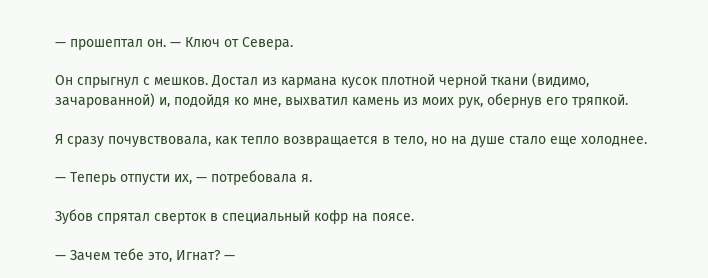— прошептал он. — Ключ от Севера.

Он спрыгнул с мешков. Достал из кармана кусок плотной черной ткани (видимо, зачарованной) и, подойдя ко мне, выхватил камень из моих рук, обернув его тряпкой.

Я сразу почувствовала, как тепло возвращается в тело, но на душе стало еще холоднее.

— Теперь отпусти их, — потребовала я.

Зубов спрятал сверток в специальный кофр на поясе.

— Зачем тебе это, Игнат? —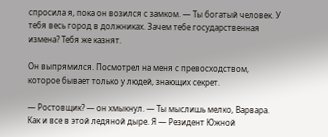спросила я, пока он возился с замком. — Ты богатый человек. У тебя весь город в должниках. Зачем тебе государственная измена? Тебя же казнят.

Он выпрямился. Посмотрел на меня с превосходством, которое бывает только у людей, знающих секрет.

— Ростовщик? — он хмыкнул. — Ты мыслишь мелко, Варвара. Как и все в этой ледяной дыре. Я — Резидент Южной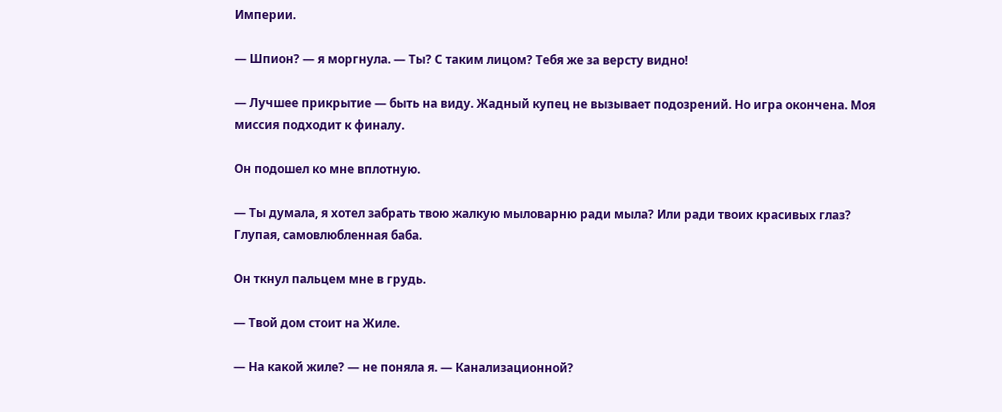Империи.

— Шпион? — я моргнула. — Ты? С таким лицом? Тебя же за версту видно!

— Лучшее прикрытие — быть на виду. Жадный купец не вызывает подозрений. Но игра окончена. Моя миссия подходит к финалу.

Он подошел ко мне вплотную.

— Ты думала, я хотел забрать твою жалкую мыловарню ради мыла? Или ради твоих красивых глаз? Глупая, самовлюбленная баба.

Он ткнул пальцем мне в грудь.

— Твой дом стоит на Жиле.

— На какой жиле? — не поняла я. — Канализационной?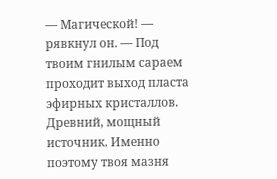— Магической! — рявкнул он. — Под твоим гнилым сараем проходит выход пласта эфирных кристаллов. Древний, мощный источник. Именно поэтому твоя мазня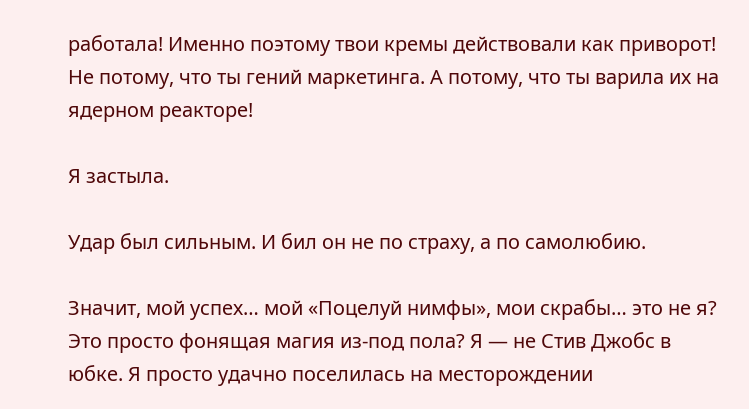работала! Именно поэтому твои кремы действовали как приворот! Не потому, что ты гений маркетинга. А потому, что ты варила их на ядерном реакторе!

Я застыла.

Удар был сильным. И бил он не по страху, а по самолюбию.

Значит, мой успех… мой «Поцелуй нимфы», мои скрабы… это не я? Это просто фонящая магия из-под пола? Я — не Стив Джобс в юбке. Я просто удачно поселилась на месторождении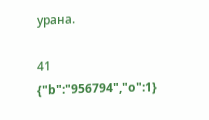урана.

41
{"b":"956794","o":1}